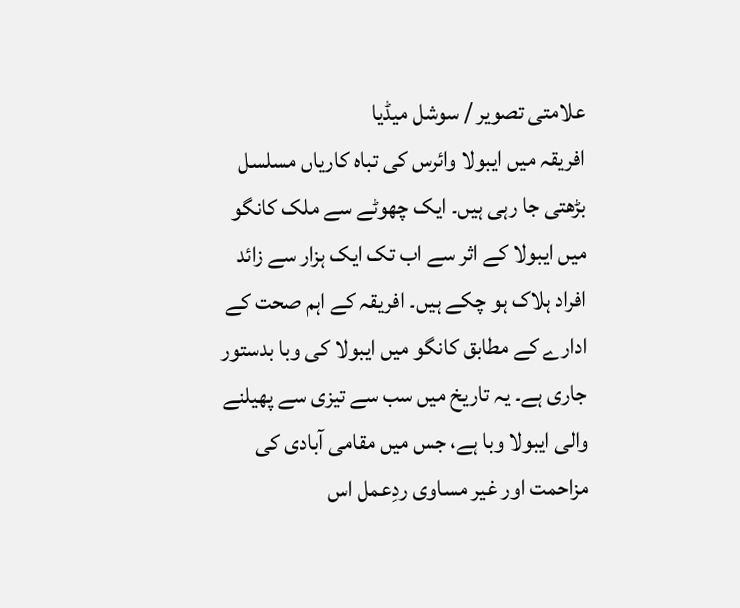علامتی تصویر / سوشل میڈیا
افریقہ میں ایبولا وائرس کی تباہ کاریاں مسلسل بڑھتی جا رہی ہیں۔ ایک چھوٹے سے ملک کانگو میں ایبولا کے اثر سے اب تک ایک ہزار سے زائد افراد ہلاک ہو چکے ہیں۔ افریقہ کے اہم صحت کے ادارے کے مطابق کانگو میں ایبولا کی وبا بدستور جاری ہے۔ یہ تاریخ میں سب سے تیزی سے پھیلنے والی ایبولا وبا ہے، جس میں مقامی آبادی کی مزاحمت اور غیر مساوی ردِعمل اس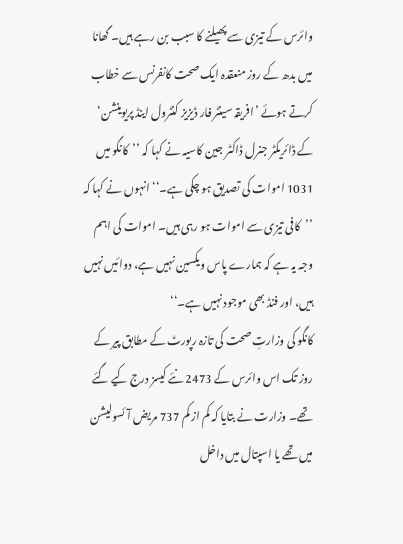وائرس کے تیزی سے پھیلنے کا سبب بن رہے ہیں۔ گھانا میں بدھ کے روز منعقدہ ایک صحت کانفرنس سے خطاب کرتے ہوئے ’افریقہ سینٹر فار ڈیزیز کنٹرول اینڈ پریوینشن‘ کے ڈائریکٹر جنرل ڈاکٹر جین کاسیہ نے کہا کہ ’’کانگو میں 1031 اموات کی تصدیق ہو چکی ہے۔‘‘ انہوں نے کہا کہ ’’کافی تیزی سے اموات ہو رہی ہیں۔ اموات کی اہم وجہ یہ ہے کہ ہمارے پاس ویکسین نہیں ہے، دوائیں نہیں ہیں، اور فنڈ بھی موجود نہیں ہے۔‘‘
کانگو کی وزارتِ صحت کی تازہ رپورٹ کے مطابق پیر کے روز تک اس وائرس کے 2473 نئے کیسز درج کیے گئے تھے۔ وزارت نے بتایا کہ کم از کم 737 مریض آئسولیشن میں تھے یا اسپتال میں داخل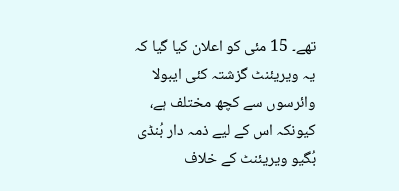تھے۔ 15 مئی کو اعلان کیا گیا کہ یہ ویریئنٹ گزشتہ کئی ایبولا وائرسوں سے کچھ مختلف ہے، کیونکہ اس کے لیے ذمہ دار بُنڈی بُگیو ویریئنٹ کے خلاف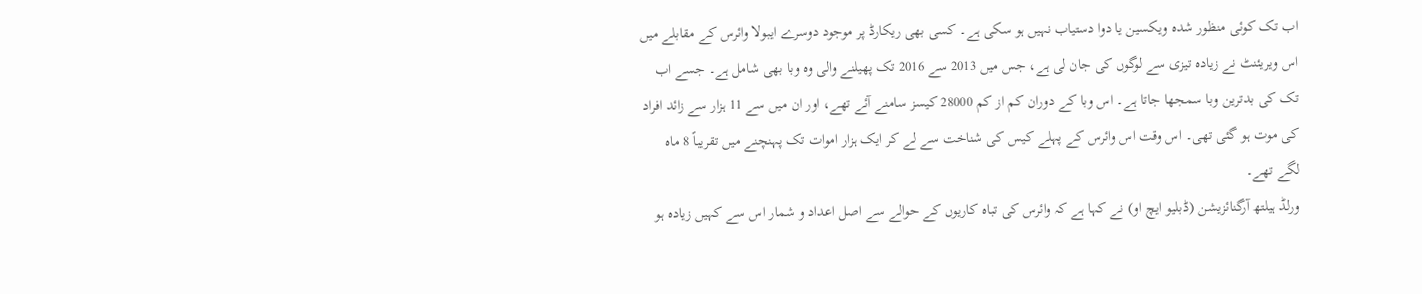اب تک کوئی منظور شدہ ویکسین یا دوا دستیاب نہیں ہو سکی ہے۔ کسی بھی ریکارڈ پر موجود دوسرے ایبولا وائرس کے مقابلے میں اس ویریئنٹ نے زیادہ تیزی سے لوگوں کی جان لی ہے، جس میں 2013 سے 2016 تک پھیلنے والی وہ وبا بھی شامل ہے۔ جسے اب تک کی بدترین وبا سمجھا جاتا ہے۔ اس وبا کے دوران کم از کم 28000 کیسز سامنے آئے تھے، اور ان میں سے 11 ہزار سے زائد افراد کی موت ہو گئی تھی۔ اس وقت اس وائرس کے پہلے کیس کی شناخت سے لے کر ایک ہزار اموات تک پہنچنے میں تقریباً 8 ماہ لگے تھے۔
ورلڈ ہیلتھ آرگنائزیشن (ڈبلیو ایچ او) نے کہا ہے کہ وائرس کی تباہ کاریوں کے حوالے سے اصل اعداد و شمار اس سے کہیں زیادہ ہو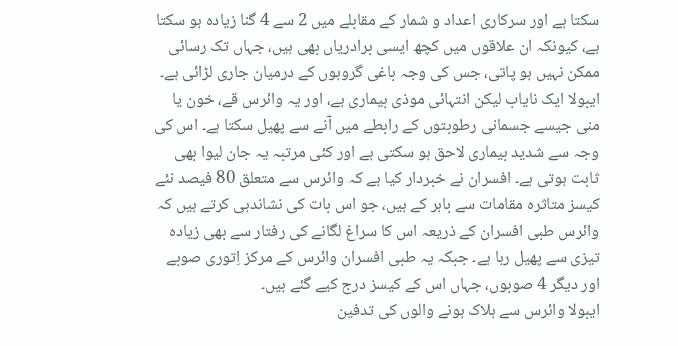سکتا ہے اور سرکاری اعداد و شمار کے مقابلے میں 2 سے 4 گنا زیادہ ہو سکتا ہے، کیونکہ ان علاقوں میں کچھ ایسی برادریاں بھی ہیں، جہاں تک رسائی ممکن نہیں ہو پاتی، جس کی وجہ باغی گروہوں کے درمیان جاری لڑائی ہے۔ ایبولا ایک نایاب لیکن انتہائی موذی بیماری ہے، اور یہ وائرس قے، خون یا منی جیسے جسمانی رطوبتوں کے رابطے میں آنے سے پھیل سکتا ہے۔ اس کی وجہ سے شدید بیماری لاحق ہو سکتی ہے اور کئی مرتبہ یہ جان لیوا بھی ثابت ہوتی ہے۔ افسران نے خبردار کیا ہے کہ وائرس سے متعلق 80 فیصد نئے کیسز متاثرہ مقامات سے باہر کے ہیں، جو اس بات کی نشاندہی کرتے ہیں کہ وائرس طبی افسران کے ذریعہ اس کا سراغ لگانے کی رفتار سے بھی زیادہ تیزی سے پھیل رہا ہے۔ جبکہ یہ طبی افسران وائرس کے مرکز اِتوری صوبے اور دیگر 4 صوبوں، جہاں اس کے کیسز درج کیے گئے ہیں۔
ایبولا وائرس سے ہلاک ہونے والوں کی تدفین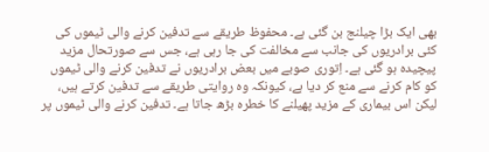بھی ایک بڑا چیلنج بن گئی ہے۔ محفوظ طریقے سے تدفین کرنے والی ٹیموں کی کئی برادریوں کی جانب سے مخالفت کی جا رہی ہے، جس سے صورتحال مزید پیچیدہ ہو گئی ہے۔ اِتوری صوبے میں بعض برادریوں نے تدفین کرنے والی ٹیموں کو کام کرنے سے منع کر دیا ہے، کیونکہ وہ روایتی طریقے سے تدفین کرتے ہیں، لیکن اس بیماری کے مزید پھیلنے کا خطرہ بڑھ جاتا ہے۔ تدفین کرنے والی ٹیموں پر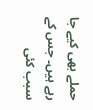حملے بھی کیے جا رہے ہیں۔ جس کے سبب کئی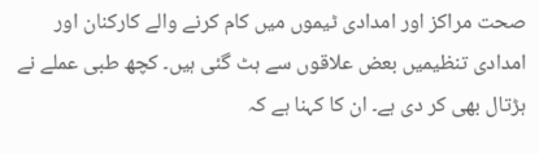صحت مراکز اور امدادی ٹیموں میں کام کرنے والے کارکنان اور امدادی تنظیمیں بعض علاقوں سے ہٹ گئی ہیں۔ کچھ طبی عملے نے ہڑتال بھی کر دی ہے۔ ان کا کہنا ہے کہ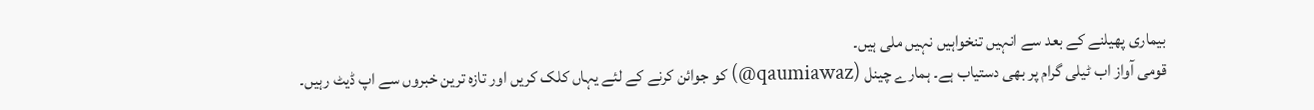بیماری پھیلنے کے بعد سے انہیں تنخواہیں نہیں ملی ہیں۔
قومی آواز اب ٹیلی گرام پر بھی دستیاب ہے۔ ہمارے چینل (qaumiawaz@) کو جوائن کرنے کے لئے یہاں کلک کریں اور تازہ ترین خبروں سے اپ ڈیٹ رہیں۔